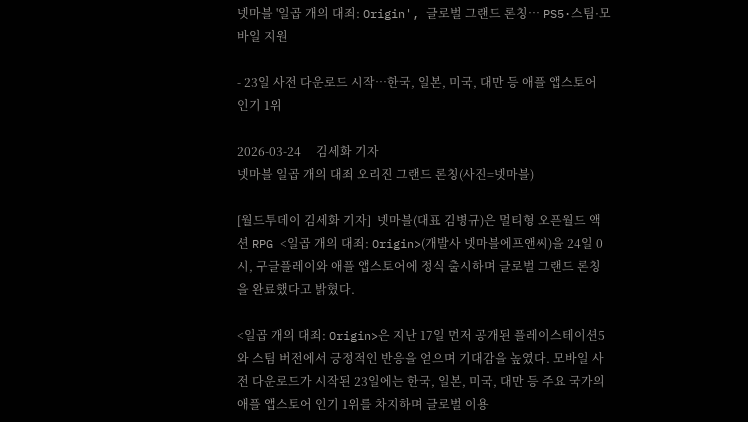넷마블 '일곱 개의 대죄: Origin', 글로벌 그랜드 론칭… PS5·스팀·모바일 지원

- 23일 사전 다운로드 시작…한국, 일본, 미국, 대만 등 애플 앱스토어 인기 1위

2026-03-24     김세화 기자
넷마블 일곱 개의 대죄 오리진 그랜드 론칭(사진=넷마블)

[월드투데이 김세화 기자]  넷마블(대표 김병규)은 멀티형 오픈월드 액션 RPG <일곱 개의 대죄: Origin>(개발사 넷마블에프앤씨)을 24일 0시, 구글플레이와 애플 앱스토어에 정식 출시하며 글로벌 그랜드 론칭을 완료했다고 밝혔다.

<일곱 개의 대죄: Origin>은 지난 17일 먼저 공개된 플레이스테이션5와 스팀 버전에서 긍정적인 반응을 얻으며 기대감을 높였다. 모바일 사전 다운로드가 시작된 23일에는 한국, 일본, 미국, 대만 등 주요 국가의 애플 앱스토어 인기 1위를 차지하며 글로벌 이용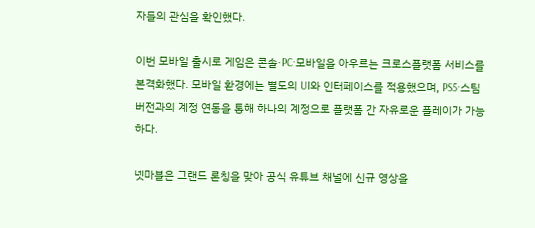자들의 관심을 확인했다.

이번 모바일 출시로 게임은 콘솔·PC·모바일을 아우르는 크로스플랫폼 서비스를 본격화했다. 모바일 환경에는 별도의 UI와 인터페이스를 적용했으며, PS5·스팀 버전과의 계정 연동을 통해 하나의 계정으로 플랫폼 간 자유로운 플레이가 가능하다.

넷마블은 그랜드 론칭을 맞아 공식 유튜브 채널에 신규 영상을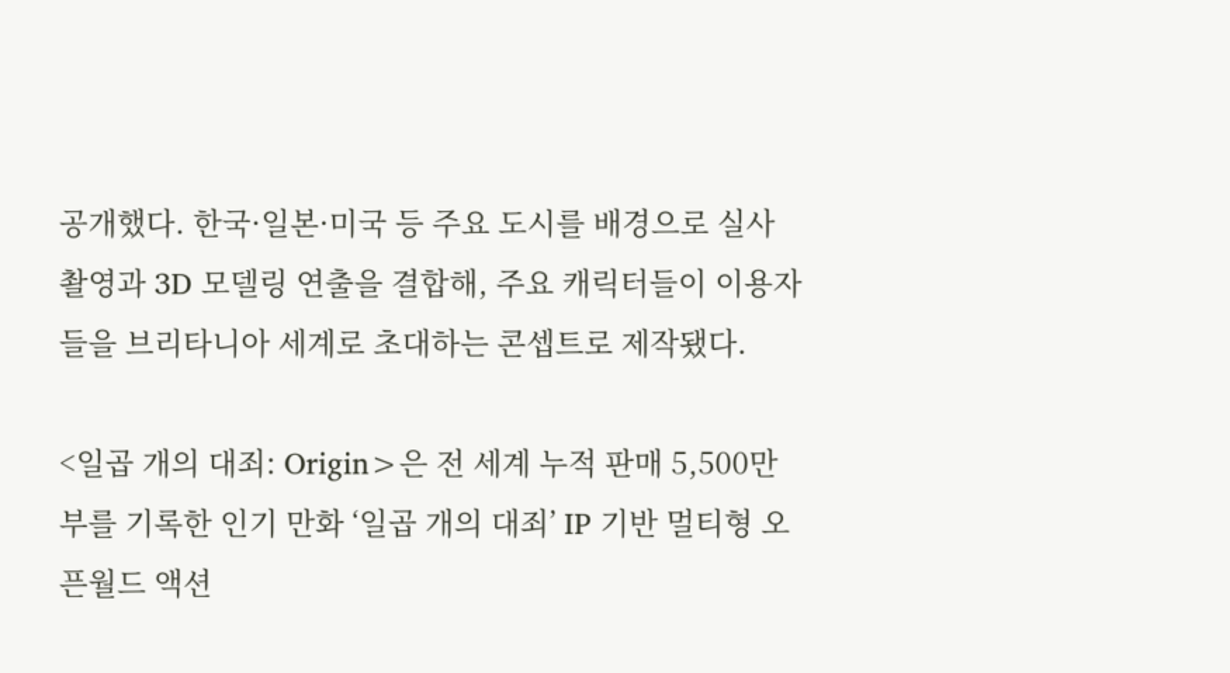공개했다. 한국·일본·미국 등 주요 도시를 배경으로 실사 촬영과 3D 모델링 연출을 결합해, 주요 캐릭터들이 이용자들을 브리타니아 세계로 초대하는 콘셉트로 제작됐다.

<일곱 개의 대죄: Origin>은 전 세계 누적 판매 5,500만 부를 기록한 인기 만화 ‘일곱 개의 대죄’ IP 기반 멀티형 오픈월드 액션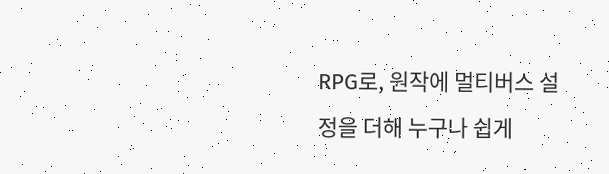RPG로, 원작에 멀티버스 설정을 더해 누구나 쉽게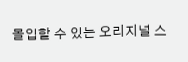몰입할 수 있는 오리지널 스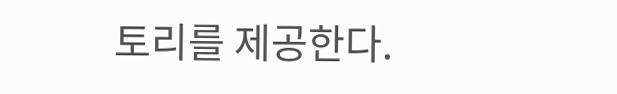토리를 제공한다.